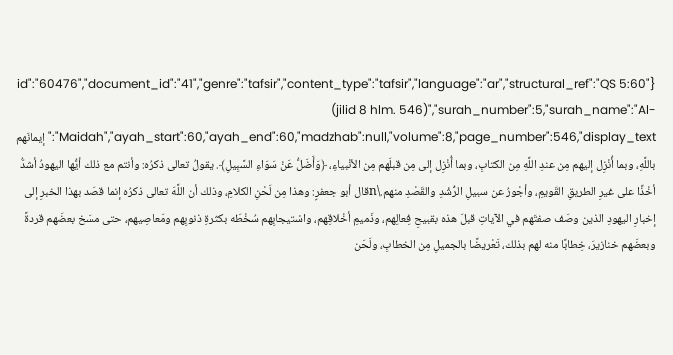{"id":"60476","document_id":"41","genre":"tafsir","content_type":"tafsir","language":"ar","structural_ref":"QS 5:60 (jilid 8 hlm. 546)","surah_number":5,"surah_name":"Al-Maidah","ayah_start":60,"ayah_end":60,"madzhab":null,"volume":8,"page_number":546,"display_text":"إيمانَهم باللَّهِ، وبما أُنْزِل إليهم مِن عندِ اللَّهِ مِن الكتابِ، وبما أُنْزِل إلى مِن قبلَهم مِن الأنْبياءِ، ﴿وَأَضَلُّ عَنْ سَوَاءِ السَّبِيلِ﴾. يقولُ تعالى ذكرُه: وأنتم مع ذلك أيُّها اليهودُ أشدُّ أخْذًا على غيرِ الطريقِ القَويمِ، وأجْورُ عن سبيلِ الرُّشْدِ والقَصْدِ منهم.\nقال أبو جعفرٍ: وهذا مِن لَحْنِ الكلامِ، وذلك أن اللَّهَ تعالى ذكرُه إنما قصَد بهذا الخبرِ إلى إخبارِ اليهودِ الذين وصَف صفتَهم في الآياتِ قبلَ هذه بقبيحِ فِعالِهم، وذَميمِ أخْلاقِهم، واسْتيجابِهم سُخْطَه بكثرةِ ذنوبِهم ومَعاصِيهم، حتى مسَخ بعضَهم قردةً وبعضَهم خنازيرَ، خِطابًا منه لهم بذلك، تَعْريضًا بالجميلِ مِن الخطابِ، ولَحَن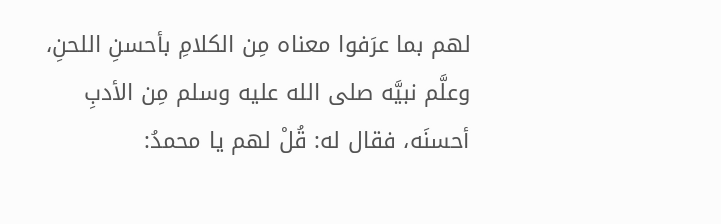لهم بما عرَفوا معناه مِن الكلامِ بأحسنِ اللحنِ، وعلَّم نبيَّه صلى الله عليه وسلم مِن الأدبِ أحسنَه، فقال له: قُلْ لهم يا محمدُ: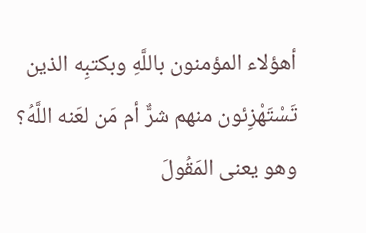أهؤلاء المؤمنون باللَّهِ وبكتبِه الذين تَسْتَهْزِئون منهم شرٌّ أم مَن لعَنه اللَّهُ؟ وهو يعنى المَقُولَ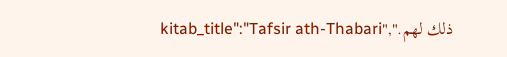ذلك لهم.","kitab_title":"Tafsir ath-Thabari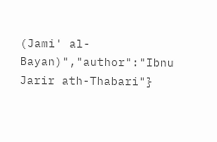(Jami' al-Bayan)","author":"Ibnu Jarir ath-Thabari"}